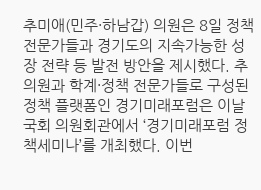추미애(민주·하남갑) 의원은 8일 정책 전문가들과 경기도의 지속가능한 성장 전략 등 발전 방안을 제시했다. 추 의원과 학계·정책 전문가들로 구성된 정책 플랫폼인 경기미래포럼은 이날 국회 의원회관에서 ‘경기미래포럼 정책세미나’를 개최했다. 이번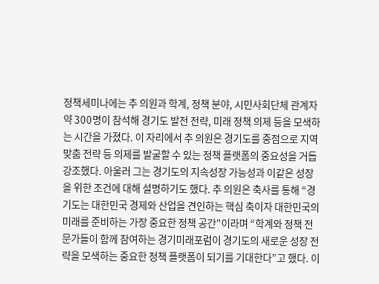정책세미나에는 추 의원과 학계, 정책 분야, 시민사회단체 관계자 약 300명이 참석해 경기도 발전 전략, 미래 정책 의제 등을 모색하는 시간을 가졌다. 이 자리에서 추 의원은 경기도를 중점으로 지역 맞춤 전략 등 의제를 발굴할 수 있는 정책 플랫폼의 중요성을 거듭 강조했다. 아울러 그는 경기도의 지속성장 가능성과 이같은 성장을 위한 조건에 대해 설명하기도 했다. 추 의원은 축사를 통해 “경기도는 대한민국 경제와 산업을 견인하는 핵심 축이자 대한민국의 미래를 준비하는 가장 중요한 정책 공간”이라며 “학계와 정책 전문가들이 함께 참여하는 경기미래포럼이 경기도의 새로운 성장 전략을 모색하는 중요한 정책 플랫폼이 되기를 기대한다”고 했다. 이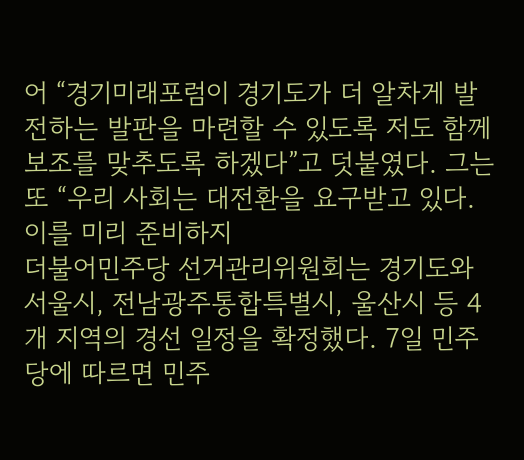어 “경기미래포럼이 경기도가 더 알차게 발전하는 발판을 마련할 수 있도록 저도 함께 보조를 맞추도록 하겠다”고 덧붙였다. 그는 또 “우리 사회는 대전환을 요구받고 있다. 이를 미리 준비하지
더불어민주당 선거관리위원회는 경기도와 서울시, 전남광주통합특별시, 울산시 등 4개 지역의 경선 일정을 확정했다. 7일 민주당에 따르면 민주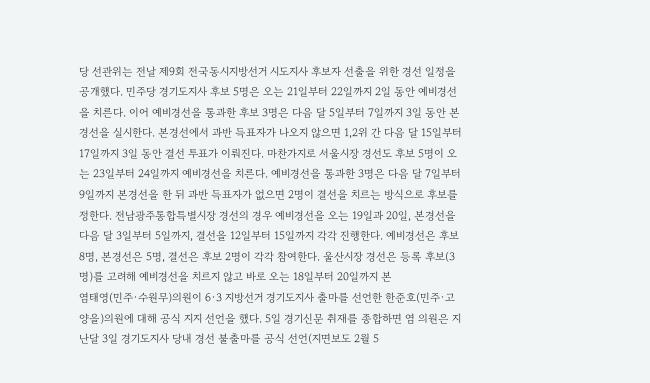당 선관위는 전날 제9회 전국동시지방선거 시도지사 후보자 선출을 위한 경선 일정을 공개했다. 민주당 경기도지사 후보 5명은 오는 21일부터 22일까지 2일 동안 예비경선을 치른다. 이어 예비경선을 통과한 후보 3명은 다음 달 5일부터 7일까지 3일 동안 본경선을 실시한다. 본경선에서 과반 득표자가 나오지 않으면 1,2위 간 다음 달 15일부터 17일까지 3일 동안 결선 투표가 이뤄진다. 마찬가지로 서울시장 경선도 후보 5명이 오는 23일부터 24일까지 예비경선을 치른다. 예비경선을 통과한 3명은 다음 달 7일부터 9일까지 본경선을 한 뒤 과반 득표자가 없으면 2명이 결선을 치르는 방식으로 후보를 정한다. 전남광주통합특별시장 경선의 경우 예비경선을 오는 19일과 20일, 본경선을 다음 달 3일부터 5일까지, 결선을 12일부터 15일까지 각각 진행한다. 예비경선은 후보 8명, 본경선은 5명, 결선은 후보 2명이 각각 참여한다. 울산시장 경선은 등록 후보(3명)를 고려해 예비경선을 치르지 않고 바로 오는 18일부터 20일까지 본
염태영(민주·수원무)의원이 6·3 지방선거 경기도지사 출마를 선언한 한준호(민주·고양을)의원에 대해 공식 지지 선언을 했다. 5일 경기신문 취재를 종합하면 염 의원은 지난달 3일 경기도지사 당내 경선 불출마를 공식 선언(지면보도 2월 5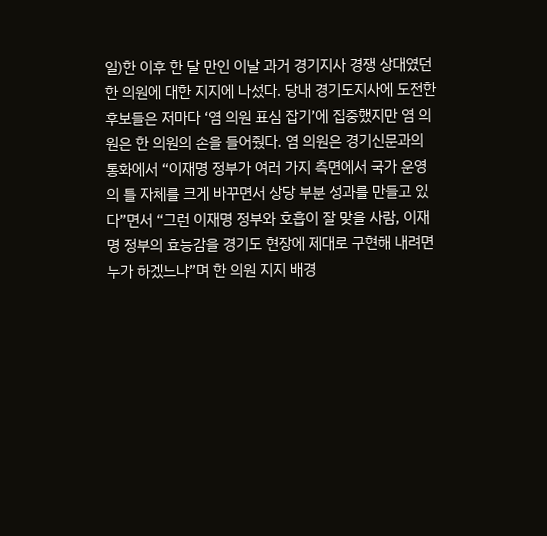일)한 이후 한 달 만인 이날 과거 경기지사 경쟁 상대였던 한 의원에 대한 지지에 나섰다. 당내 경기도지사에 도전한 후보들은 저마다 ‘염 의원 표심 잡기’에 집중했지만 염 의원은 한 의원의 손을 들어줬다. 염 의원은 경기신문과의 통화에서 “이재명 정부가 여러 가지 측면에서 국가 운영의 틀 자체를 크게 바꾸면서 상당 부분 성과를 만들고 있다”면서 “그런 이재명 정부와 호흡이 잘 맞을 사람, 이재명 정부의 효능감을 경기도 현장에 제대로 구현해 내려면 누가 하겠느냐”며 한 의원 지지 배경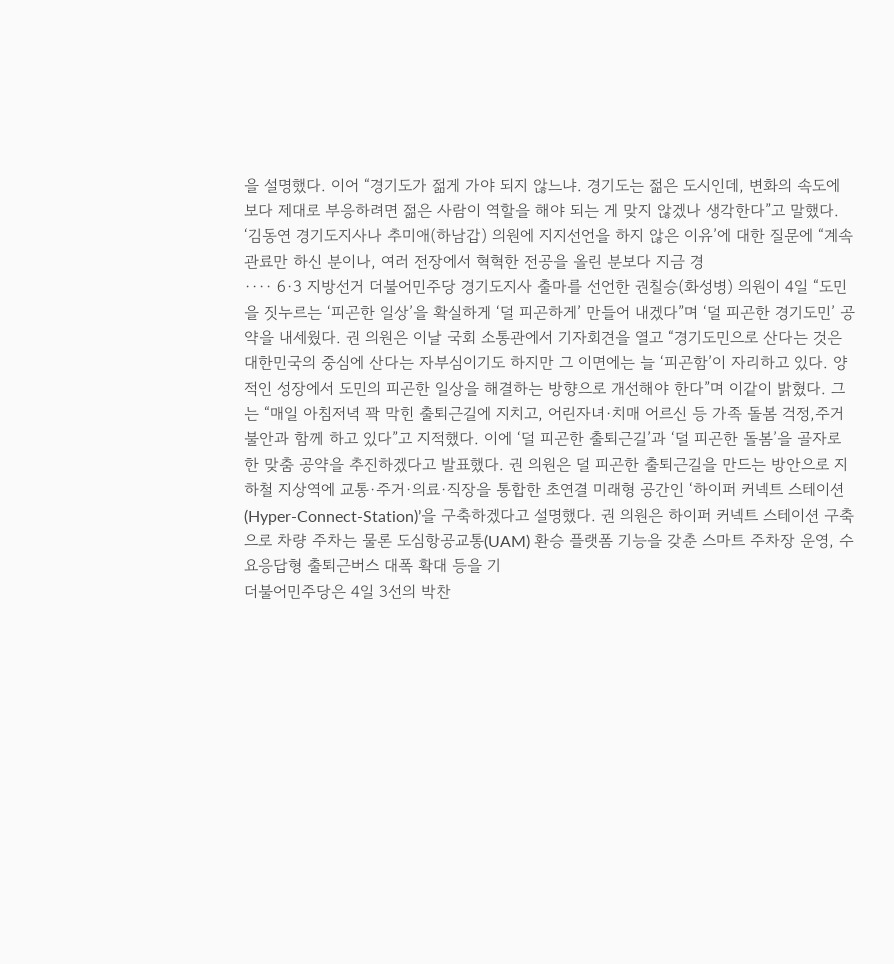을 설명했다. 이어 “경기도가 젊게 가야 되지 않느냐. 경기도는 젊은 도시인데, 변화의 속도에 보다 제대로 부응하려면 젊은 사람이 역할을 해야 되는 게 맞지 않겠나 생각한다”고 말했다. ‘김동연 경기도지사나 추미애(하남갑) 의원에 지지선언을 하지 않은 이유’에 대한 질문에 “계속 관료만 하신 분이나, 여러 전장에서 혁혁한 전공을 올린 분보다 지금 경
···· 6·3 지방선거 더불어민주당 경기도지사 출마를 선언한 권칠승(화성병) 의원이 4일 “도민을 짓누르는 ‘피곤한 일상’을 확실하게 ‘덜 피곤하게’ 만들어 내겠다”며 ‘덜 피곤한 경기도민’ 공약을 내세웠다. 권 의원은 이날 국회 소통관에서 기자회견을 열고 “경기도민으로 산다는 것은 대한민국의 중심에 산다는 자부심이기도 하지만 그 이면에는 늘 ‘피곤함’이 자리하고 있다. 양적인 성장에서 도민의 피곤한 일상을 해결하는 방향으로 개선해야 한다”며 이같이 밝혔다. 그는 “매일 아침저녁 꽉 막힌 출퇴근길에 지치고, 어린자녀·치매 어르신 등 가족 돌봄 걱정,주거불안과 함께 하고 있다”고 지적했다. 이에 ‘덜 피곤한 출퇴근길’과 ‘덜 피곤한 돌봄’을 골자로 한 맞춤 공약을 추진하겠다고 발표했다. 권 의원은 덜 피곤한 출퇴근길을 만드는 방안으로 지하철 지상역에 교통·주거·의료·직장을 통합한 초연결 미래형 공간인 ‘하이퍼 커넥트 스테이션(Hyper-Connect-Station)’을 구축하겠다고 설명했다. 권 의원은 하이퍼 커넥트 스테이션 구축으로 차량 주차는 물론 도심항공교통(UAM) 환승 플랫폼 기능을 갖춘 스마트 주차장 운영, 수요응답형 출퇴근버스 대폭 확대 등을 기
더불어민주당은 4일 3선의 박찬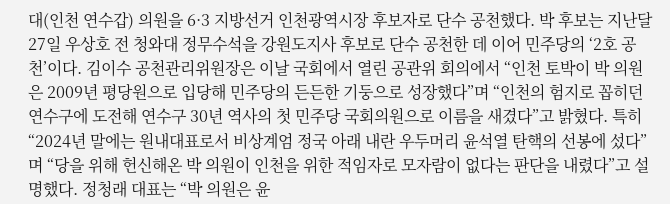대(인천 연수갑) 의원을 6·3 지방선거 인천광역시장 후보자로 단수 공천했다. 박 후보는 지난달 27일 우상호 전 청와대 정무수석을 강원도지사 후보로 단수 공천한 데 이어 민주당의 ‘2호 공천’이다. 김이수 공천관리위원장은 이날 국회에서 열린 공관위 회의에서 “인천 토박이 박 의원은 2009년 평당원으로 입당해 민주당의 든든한 기둥으로 성장했다”며 “인천의 험지로 꼽히던 연수구에 도전해 연수구 30년 역사의 첫 민주당 국회의원으로 이름을 새겼다”고 밝혔다. 특히 “2024년 말에는 원내대표로서 비상계엄 정국 아래 내란 우두머리 윤석열 탄핵의 선봉에 섰다”며 “당을 위해 헌신해온 박 의원이 인천을 위한 적임자로 모자람이 없다는 판단을 내렸다”고 설명했다. 정청래 대표는 “박 의원은 윤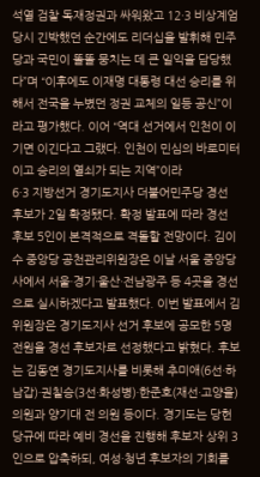석열 검찰 독재정권과 싸워왔고 12·3 비상계엄 당시 긴박했던 순간에도 리더십을 발휘해 민주당과 국민이 똘똘 뭉치는 데 큰 일익을 담당했다”며 “이후에도 이재명 대통령 대선 승리를 위해서 전국을 누볐던 정권 교체의 일등 공신”이라고 평가했다. 이어 “역대 선거에서 인천이 이기면 이긴다고 그랬다. 인천이 민심의 바로미터이고 승리의 열쇠가 되는 지역”이라
6·3 지방선거 경기도지사 더불어민주당 경선 후보가 2일 확정됐다. 확정 발표에 따라 경선 후보 5인이 본격적으로 격돌할 전망이다. 김이수 중앙당 공천관리위원장은 이날 서울 중앙당사에서 서울·경기·울산·전남광주 등 4곳을 경선으로 실시하겠다고 발표했다. 이번 발표에서 김 위원장은 경기도지사 선거 후보에 공모한 5명 전원을 경선 후보자로 선정했다고 밝혔다. 후보는 김동연 경기도지사를 비롯해 추미애(6선·하남갑)·권칠승(3선·화성병)·한준호(재선·고양을) 의원과 양기대 전 의원 등이다. 경기도는 당헌 당규에 따라 예비 경선을 진행해 후보자 상위 3인으로 압축하되, 여성·청년 후보자의 기회를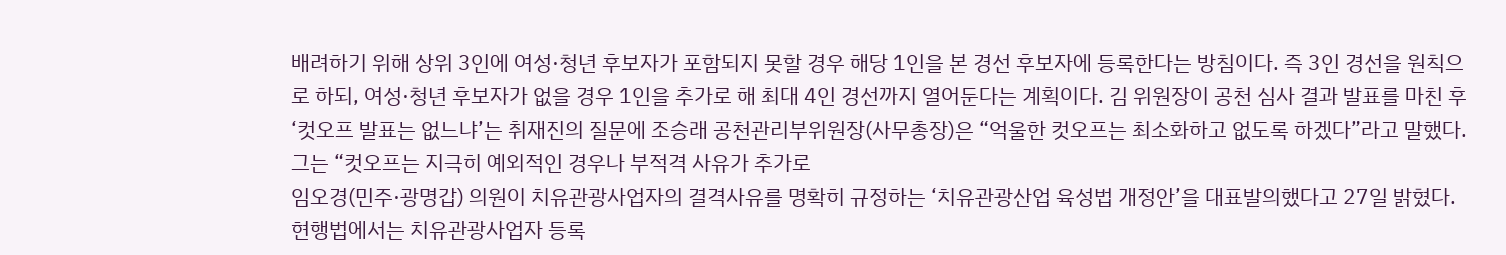배려하기 위해 상위 3인에 여성·청년 후보자가 포함되지 못할 경우 해당 1인을 본 경선 후보자에 등록한다는 방침이다. 즉 3인 경선을 원칙으로 하되, 여성·청년 후보자가 없을 경우 1인을 추가로 해 최대 4인 경선까지 열어둔다는 계획이다. 김 위원장이 공천 심사 결과 발표를 마친 후 ‘컷오프 발표는 없느냐’는 취재진의 질문에 조승래 공천관리부위원장(사무총장)은 “억울한 컷오프는 최소화하고 없도록 하겠다”라고 말했다. 그는 “컷오프는 지극히 예외적인 경우나 부적격 사유가 추가로
임오경(민주·광명갑) 의원이 치유관광사업자의 결격사유를 명확히 규정하는 ‘치유관광산업 육성법 개정안’을 대표발의했다고 27일 밝혔다. 현행법에서는 치유관광사업자 등록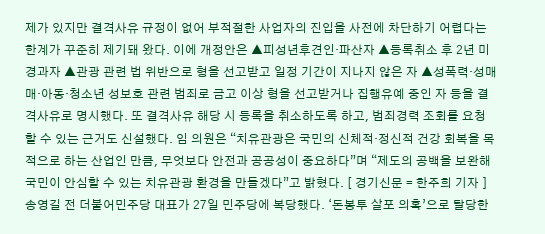제가 있지만 결격사유 규정이 없어 부적절한 사업자의 진입을 사전에 차단하기 어렵다는 한계가 꾸준히 제기돼 왔다. 이에 개정안은 ▲피성년후견인·파산자 ▲등록취소 후 2년 미경과자 ▲관광 관련 법 위반으로 형을 선고받고 일정 기간이 지나지 않은 자 ▲성폭력·성매매·아동·청소년 성보호 관련 범죄로 금고 이상 형을 선고받거나 집행유예 중인 자 등을 결격사유로 명시했다. 또 결격사유 해당 시 등록을 취소하도록 하고, 범죄경력 조회를 요청할 수 있는 근거도 신설했다. 임 의원은 “치유관광은 국민의 신체적·정신적 건강 회복을 목적으로 하는 산업인 만큼, 무엇보다 안전과 공공성이 중요하다”며 “제도의 공백을 보완해 국민이 안심할 수 있는 치유관광 환경을 만들겠다”고 밝혔다. [ 경기신문 = 한주희 기자 ]
송영길 전 더불어민주당 대표가 27일 민주당에 복당했다. ‘돈봉투 살포 의혹’으로 탈당한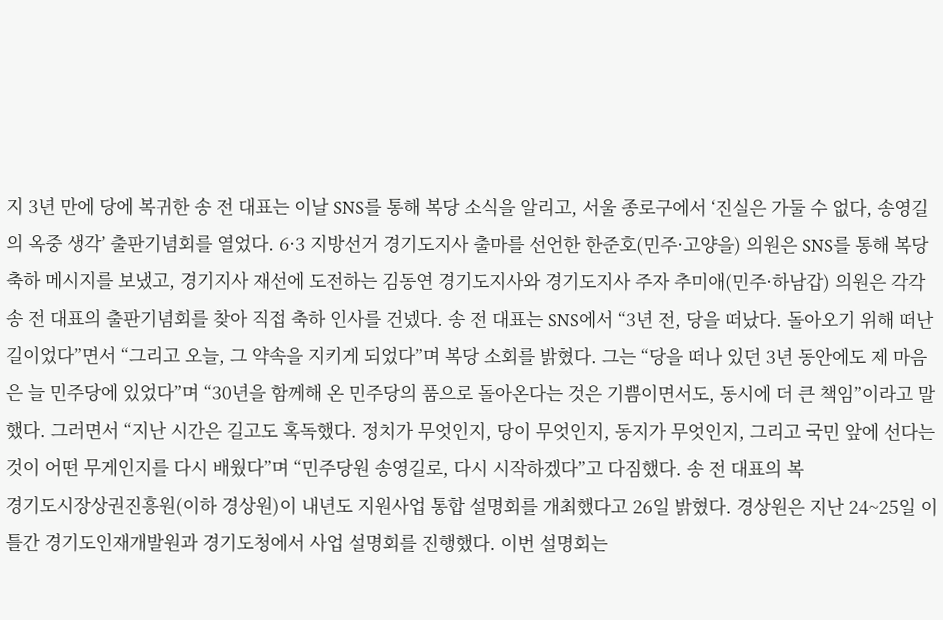지 3년 만에 당에 복귀한 송 전 대표는 이날 SNS를 통해 복당 소식을 알리고, 서울 종로구에서 ‘진실은 가둘 수 없다, 송영길의 옥중 생각’ 출판기념회를 열었다. 6·3 지방선거 경기도지사 출마를 선언한 한준호(민주·고양을) 의원은 SNS를 통해 복당 축하 메시지를 보냈고, 경기지사 재선에 도전하는 김동연 경기도지사와 경기도지사 주자 추미애(민주·하남갑) 의원은 각각 송 전 대표의 출판기념회를 찾아 직접 축하 인사를 건넸다. 송 전 대표는 SNS에서 “3년 전, 당을 떠났다. 돌아오기 위해 떠난 길이었다”면서 “그리고 오늘, 그 약속을 지키게 되었다”며 복당 소회를 밝혔다. 그는 “당을 떠나 있던 3년 동안에도 제 마음은 늘 민주당에 있었다”며 “30년을 함께해 온 민주당의 품으로 돌아온다는 것은 기쁨이면서도, 동시에 더 큰 책임”이라고 말했다. 그러면서 “지난 시간은 길고도 혹독했다. 정치가 무엇인지, 당이 무엇인지, 동지가 무엇인지, 그리고 국민 앞에 선다는 것이 어떤 무게인지를 다시 배웠다”며 “민주당원 송영길로, 다시 시작하겠다”고 다짐했다. 송 전 대표의 복
경기도시장상권진흥원(이하 경상원)이 내년도 지원사업 통합 설명회를 개최했다고 26일 밝혔다. 경상원은 지난 24~25일 이틀간 경기도인재개발원과 경기도청에서 사업 설명회를 진행했다. 이번 설명회는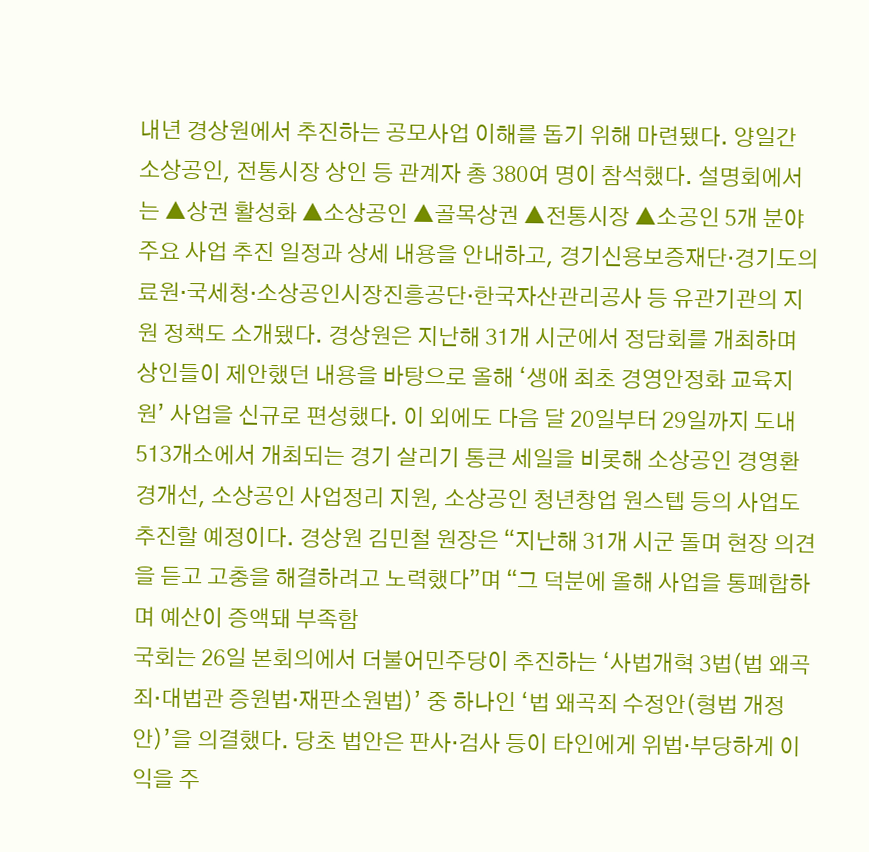내년 경상원에서 추진하는 공모사업 이해를 돕기 위해 마련됐다. 양일간 소상공인, 전통시장 상인 등 관계자 총 380여 명이 참석했다. 설명회에서는 ▲상권 활성화 ▲소상공인 ▲골목상권 ▲전통시장 ▲소공인 5개 분야 주요 사업 추진 일정과 상세 내용을 안내하고, 경기신용보증재단·경기도의료원·국세청·소상공인시장진흥공단·한국자산관리공사 등 유관기관의 지원 정책도 소개됐다. 경상원은 지난해 31개 시군에서 정담회를 개최하며 상인들이 제안했던 내용을 바탕으로 올해 ‘생애 최초 경영안정화 교육지원’ 사업을 신규로 편성했다. 이 외에도 다음 달 20일부터 29일까지 도내 513개소에서 개최되는 경기 살리기 통큰 세일을 비롯해 소상공인 경영환경개선, 소상공인 사업정리 지원, 소상공인 청년창업 원스텝 등의 사업도 추진할 예정이다. 경상원 김민철 원장은 “지난해 31개 시군 돌며 현장 의견을 듣고 고충을 해결하려고 노력했다”며 “그 덕분에 올해 사업을 통폐합하며 예산이 증액돼 부족함
국회는 26일 본회의에서 더불어민주당이 추진하는 ‘사법개혁 3법(법 왜곡죄·대법관 증원법·재판소원법)’ 중 하나인 ‘법 왜곡죄 수정안(형법 개정안)’을 의결했다. 당초 법안은 판사·검사 등이 타인에게 위법·부당하게 이익을 주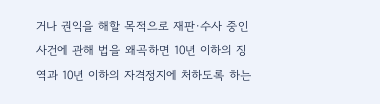거나 권익을 해할 목적으로 재판·수사 중인 사건에 관해 법을 왜곡하면 10년 이하의 징역과 10년 이하의 자격정지에 처하도록 하는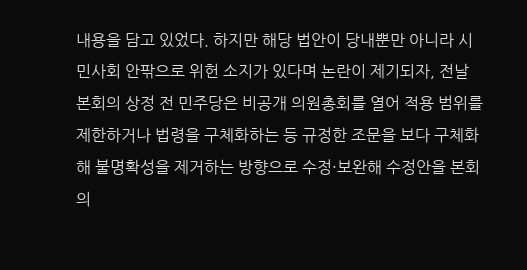내용을 담고 있었다. 하지만 해당 법안이 당내뿐만 아니라 시민사회 안팎으로 위헌 소지가 있다며 논란이 제기되자, 전날 본회의 상정 전 민주당은 비공개 의원총회를 열어 적용 범위를 제한하거나 법령을 구체화하는 등 규정한 조문을 보다 구체화해 불명확성을 제거하는 방향으로 수정·보완해 수정안을 본회의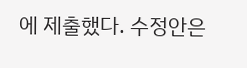에 제출했다. 수정안은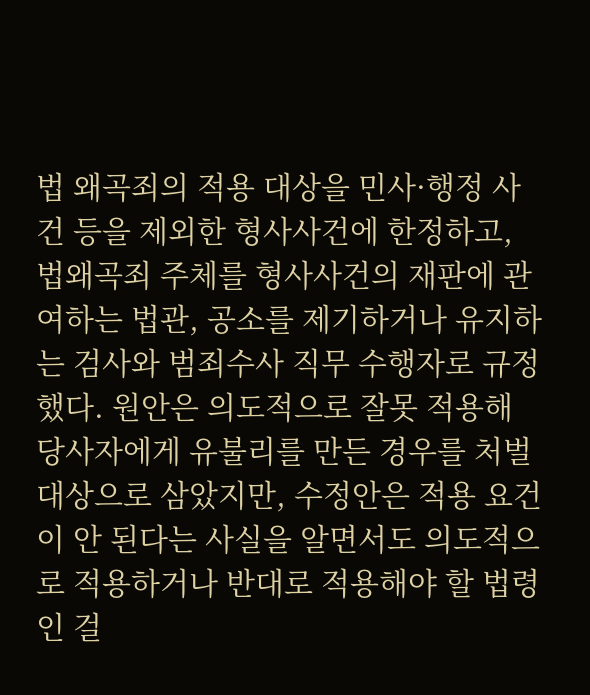법 왜곡죄의 적용 대상을 민사·행정 사건 등을 제외한 형사사건에 한정하고, 법왜곡죄 주체를 형사사건의 재판에 관여하는 법관, 공소를 제기하거나 유지하는 검사와 범죄수사 직무 수행자로 규정했다. 원안은 의도적으로 잘못 적용해 당사자에게 유불리를 만든 경우를 처벌 대상으로 삼았지만, 수정안은 적용 요건이 안 된다는 사실을 알면서도 의도적으로 적용하거나 반대로 적용해야 할 법령인 걸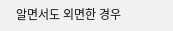알면서도 외면한 경우